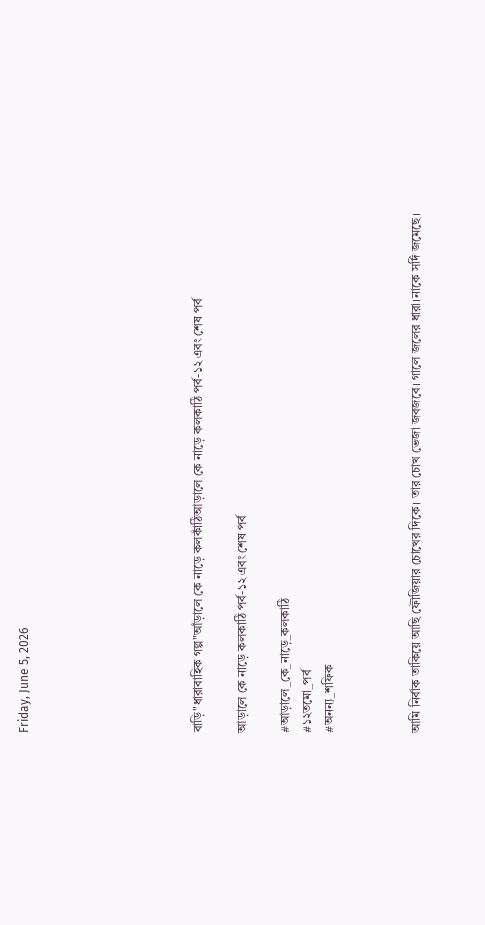Friday, June 5, 2026







বাড়ি"ধারাবাহিক গল্প"আঁড়ালে কে নাড়ে কলকাঁঠিআড়ালে কে নাড়ে কলকাঠি পর্ব-১২ এবং শেষ পর্ব

আড়ালে কে নাড়ে কলকাঠি পর্ব-১২ এবং শেষ পর্ব

#আড়ালে_কে_নাড়ে_কলকাঠি
#১২তমো_পর্ব
#অনন্য_শফিক



আমি নির্বাক তাকিয়ে আছি ফৌজিয়ার চোখের দিকে। তার চোখ ভেজা জবজবে। গালে জলের ধারা।নাকে সর্দি জমেছে।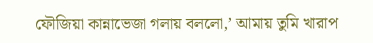ফৌজিয়া কান্নাভেজা গলায় বললো,’ আমায় তুমি খারাপ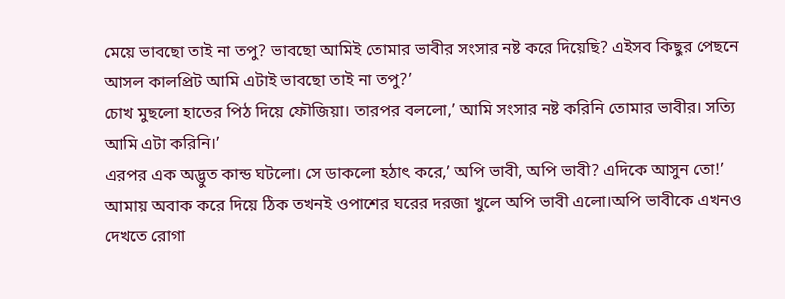মেয়ে ভাবছো তাই না তপু? ভাবছো আমিই তোমার ভাবীর সংসার নষ্ট করে দিয়েছি? এইসব কিছুর পেছনে আসল কালপ্রিট আমি এটাই ভাবছো তাই না তপু?’
চোখ মুছলো হাতের পিঠ দিয়ে ফৌজিয়া। তারপর বললো,’ আমি সংসার নষ্ট করিনি তোমার ভাবীর। সত্যি আমি এটা করিনি।’
এরপর এক অদ্ভুত কান্ড ঘটলো। সে ডাকলো হঠাৎ করে,’ অপি ভাবী, অপি ভাবী? এদিকে আসুন তো!’
আমায় অবাক করে দিয়ে ঠিক তখনই ওপাশের ঘরের দরজা খুলে অপি ভাবী এলো।অপি ভাবীকে এখনও দেখতে রোগা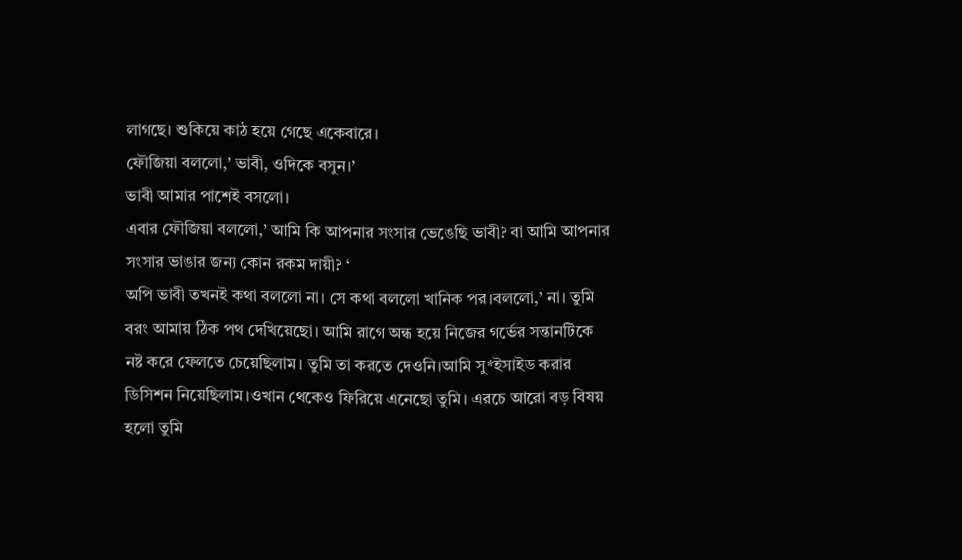লাগছে। শুকিয়ে কাঠ হয়ে গেছে একেবারে।
ফৌজিয়া বললো,’ ভাবী, ওদিকে বসুন।’
ভাবী আমার পাশেই বসলো।
এবার ফৌজিয়া বললো,’ আমি কি আপনার সংসার ভেঙেছি ভাবী? বা আমি আপনার সংসার ভাঙার জন্য কোন রকম দায়ী? ‘
অপি ভাবী তখনই কথা বললো না। সে কথা বললো খানিক পর।বললো,’ না। তুমি বরং আমায় ঠিক পথ দেখিয়েছো। আমি রাগে অন্ধ হয়ে নিজের গর্ভের সন্তানটিকে নষ্ট করে ফেলতে চেয়েছিলাম। তুমি তা করতে দেওনি।আমি সু*ইসাইড করার ডিসিশন নিয়েছিলাম।ওখান থেকেও ফিরিয়ে এনেছো তুমি। এরচে আরো বড় বিষয় হলো তুমি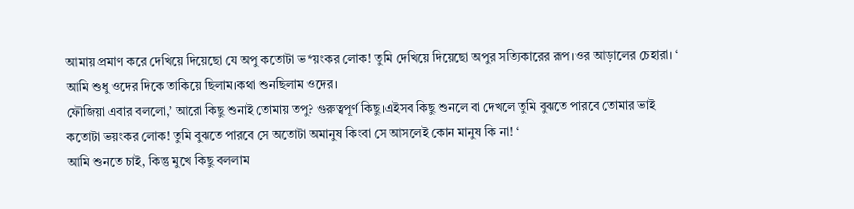আমায় প্রমাণ করে দেখিয়ে দিয়েছো যে অপু কতোটা ভ*য়ংকর লোক! তুমি দেখিয়ে দিয়েছো অপুর সত্যিকারের রূপ।ওর আড়ালের চেহারা। ‘
আমি শুধু ওদের দিকে তাকিয়ে ছিলাম।কথা শুনছিলাম ওদের।
ফৌজিয়া এবার বললো,’ আরো কিছু শুনাই তোমায় তপু? গুরুত্বপূর্ণ কিছু।এইসব কিছু শুনলে বা দেখলে তুমি বুঝতে পারবে তোমার ভাই কতোটা ভয়ংকর লোক! তুমি বুঝতে পারবে সে অতোটা অমানুষ কিংবা সে আসলেই কোন মানুষ কি না! ‘
আমি শুনতে চাই, কিন্তু মুখে কিছু বললাম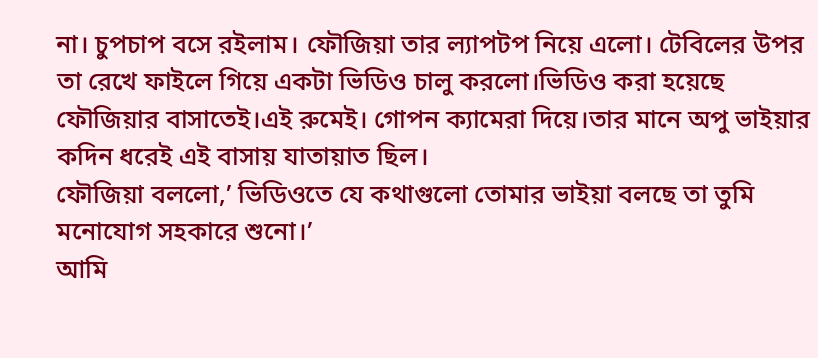না। চুপচাপ বসে রইলাম। ফৌজিয়া তার ল্যাপটপ নিয়ে এলো। টেবিলের উপর তা রেখে ফাইলে গিয়ে একটা ভিডিও চালু করলো।ভিডিও করা হয়েছে ফৌজিয়ার বাসাতেই।এই রুমেই। গোপন ক্যামেরা দিয়ে।তার মানে অপু ভাইয়ার কদিন ধরেই এই বাসায় যাতায়াত ছিল।
ফৌজিয়া বললো,’ ভিডিওতে যে কথাগুলো তোমার ভাইয়া বলছে তা তুমি মনোযোগ সহকারে শুনো।’
আমি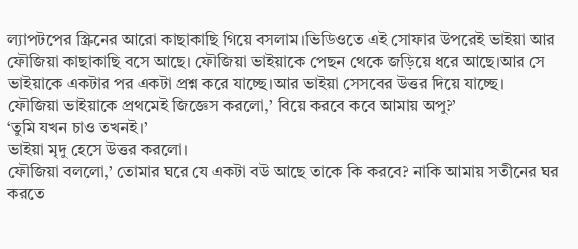ল্যাপটপের স্ক্রিনের আরো কাছাকাছি গিয়ে বসলাম।ভিডিওতে এই সোফার উপরেই ভাইয়া আর ফৌজিয়া কাছাকাছি বসে আছে। ফৌজিয়া ভাইয়াকে পেছন থেকে জড়িয়ে ধরে আছে।আর সে ভাইয়াকে একটার পর একটা প্রশ্ন করে যাচ্ছে।আর ভাইয়া সেসবের উত্তর দিয়ে যাচ্ছে।
ফৌজিয়া ভাইয়াকে প্রথমেই জিজ্ঞেস করলো,’ বিয়ে করবে কবে আমায় অপু?’
‘তুমি যখন চাও তখনই।’
ভাইয়া মৃদু হেসে উত্তর করলো।
ফৌজিয়া বললো,’ তোমার ঘরে যে একটা বউ আছে তাকে কি করবে? নাকি আমায় সতীনের ঘর করতে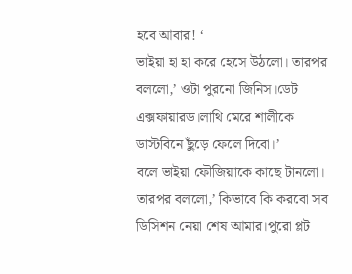হবে আবার! ‘
ভাইয়া হা হা করে হেসে উঠলো। তারপর বললো,’ ওটা পুরনো জিনিস।ডেট এক্সফায়ারড।লাথি মেরে শালীকে ডাস্টবিনে ছুঁড়ে ফেলে দিবো।’
বলে ভাইয়া ফৌজিয়াকে কাছে টানলো। তারপর বললো,’ কিভাবে কি করবো সব ডিসিশন নেয়া শেষ আমার।পুরো প্লট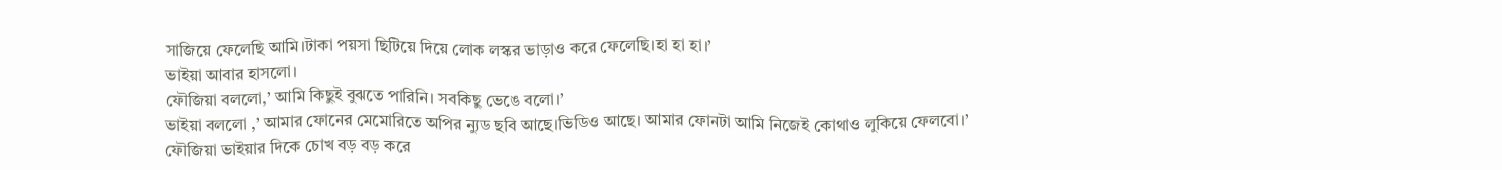সাজিয়ে ফেলেছি আমি।টাকা পয়সা ছিটিয়ে দিয়ে লোক লস্কর ভাড়াও করে ফেলেছি।হা হা হা।’
ভাইয়া আবার হাসলো।
ফৌজিয়া বললো,’ আমি কিছুই বুঝতে পারিনি। সবকিছু ভেঙে বলো।’
ভাইয়া বললো ,’ আমার ফোনের মেমোরিতে অপির ন্যুড ছবি আছে।ভিডিও আছে। আমার ফোনটা আমি নিজেই কোথাও লুকিয়ে ফেলবো।’
ফৌজিয়া ভাইয়ার দিকে চোখ বড় বড় করে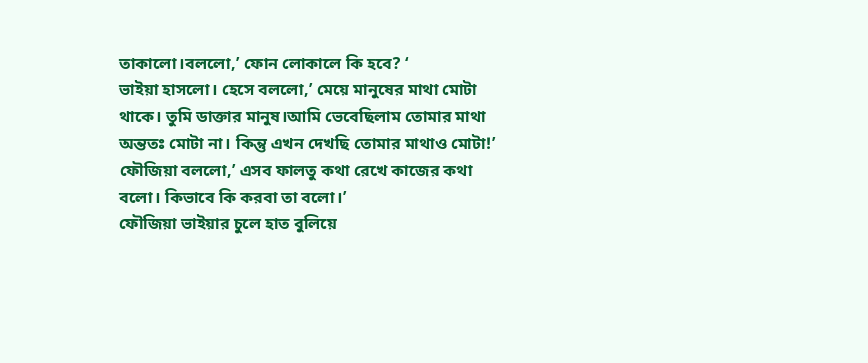তাকালো।বললো,’ ফোন লোকালে কি হবে? ‘
ভাইয়া হাসলো। হেসে বললো,’ মেয়ে মানুষের মাথা মোটা থাকে। তুমি ডাক্তার মানুষ।আমি ভেবেছিলাম তোমার মাথা অন্ততঃ মোটা না। কিন্তু এখন দেখছি তোমার মাথাও মোটা!’
ফৌজিয়া বললো,’ এসব ফালতু কথা রেখে কাজের কথা বলো। কিভাবে কি করবা তা বলো।’
ফৌজিয়া ভাইয়ার চুলে হাত বুলিয়ে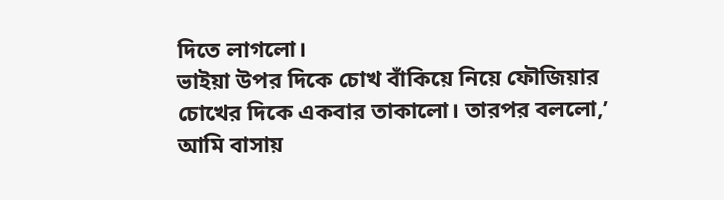দিতে লাগলো।
ভাইয়া উপর দিকে চোখ বাঁকিয়ে নিয়ে ফৌজিয়ার চোখের দিকে একবার তাকালো। তারপর বললো,’ আমি বাসায়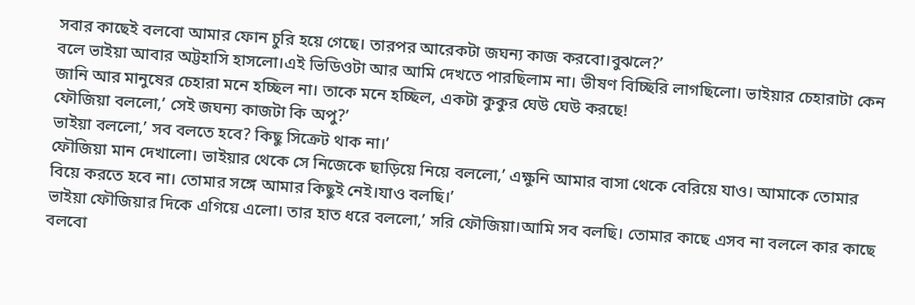সবার কাছেই বলবো আমার ফোন চুরি হয়ে গেছে। তারপর আরেকটা জঘন্য কাজ করবো।বুঝলে?’
বলে ভাইয়া আবার অট্টহাসি হাসলো।এই ভিডিওটা আর আমি দেখতে পারছিলাম না। ভীষণ বিচ্ছিরি লাগছিলো। ভাইয়ার চেহারাটা কেন জানি আর মানুষের চেহারা মনে হচ্ছিল না। তাকে মনে হচ্ছিল, একটা কুকুর ঘেউ ঘেউ করছে!
ফৌজিয়া বললো,’ সেই জঘন্য কাজটা কি অপু?’
ভাইয়া বললো,’ সব বলতে হবে? কিছু সিক্রেট থাক না।’
ফৌজিয়া মান দেখালো। ভাইয়ার থেকে সে নিজেকে ছাড়িয়ে নিয়ে বললো,’ এক্ষুনি আমার বাসা থেকে বেরিয়ে যাও। আমাকে তোমার বিয়ে করতে হবে না। তোমার সঙ্গে আমার কিছুই নেই।যাও বলছি।’
ভাইয়া ফৌজিয়ার দিকে এগিয়ে এলো। তার হাত ধরে বললো,’ সরি ফৌজিয়া।আমি সব বলছি। তোমার কাছে এসব না বললে কার কাছে বলবো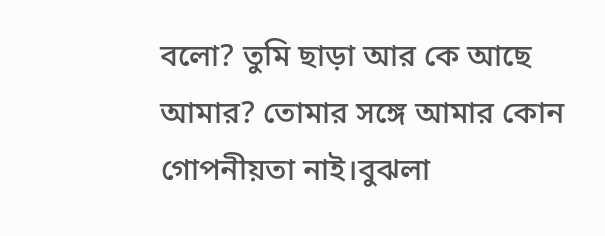বলো? তুমি ছাড়া আর কে আছে আমার? তোমার সঙ্গে আমার কোন গোপনীয়তা নাই।বুঝলা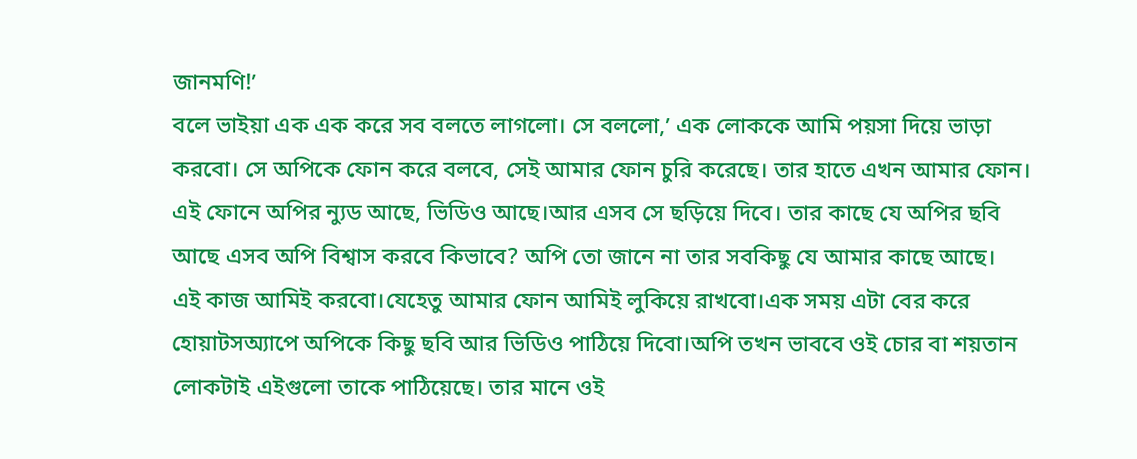জানমণি!’
বলে ভাইয়া এক এক করে সব বলতে লাগলো। সে বললো,’ এক লোককে আমি পয়সা দিয়ে ভাড়া করবো। সে অপিকে ফোন করে বলবে, সেই আমার ফোন চুরি করেছে। তার হাতে এখন আমার ফোন। এই ফোনে অপির ন্যুড আছে, ভিডিও আছে।আর এসব সে ছড়িয়ে দিবে। তার কাছে যে অপির ছবি আছে এসব অপি বিশ্বাস করবে কিভাবে? অপি তো জানে না তার সবকিছু যে আমার কাছে আছে।
এই কাজ আমিই করবো।যেহেতু আমার ফোন আমিই লুকিয়ে রাখবো।এক সময় এটা বের করে হোয়াটসঅ্যাপে অপিকে কিছু ছবি আর ভিডিও পাঠিয়ে দিবো।অপি তখন ভাববে ওই চোর বা শয়তান লোকটাই এইগুলো তাকে পাঠিয়েছে। তার মানে ওই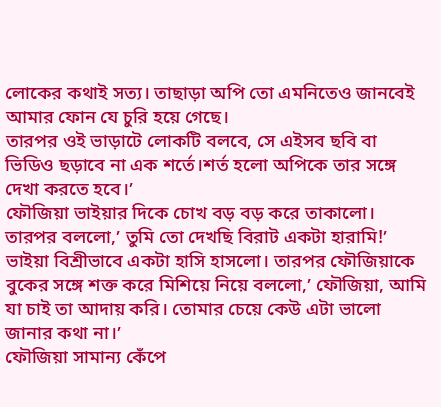লোকের কথাই সত্য। তাছাড়া অপি তো এমনিতেও জানবেই আমার ফোন যে চুরি হয়ে গেছে।
তারপর ওই ভাড়াটে লোকটি বলবে, সে এইসব ছবি বা ভিডিও ছড়াবে না এক শর্তে।শর্ত হলো অপিকে তার সঙ্গে দেখা করতে হবে।’
ফৌজিয়া ভাইয়ার দিকে চোখ বড় বড় করে তাকালো। তারপর বললো,’ তুমি তো দেখছি বিরাট একটা হারামি!’
ভাইয়া বিশ্রীভাবে একটা হাসি হাসলো। তারপর ফৌজিয়াকে বুকের সঙ্গে শক্ত করে মিশিয়ে নিয়ে বললো,’ ফৌজিয়া, আমি যা চাই তা আদায় করি। তোমার চেয়ে কেউ এটা ভালো জানার কথা না।’
ফৌজিয়া সামান্য কেঁপে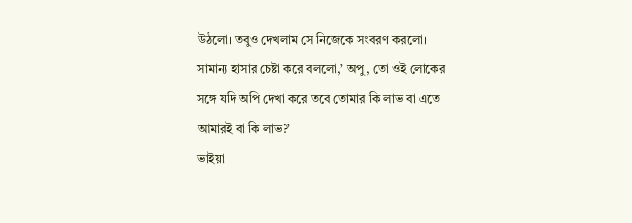উঠলো। তবুও দেখলাম সে নিজেকে সংবরণ করলো। সামান্য হাসার চেষ্টা করে বললো,’ অপু, তো ওই লোকের সঙ্গে যদি অপি দেখা করে তবে তোমার কি লাভ বা এতে আমারই বা কি লাভ?’
ভাইয়া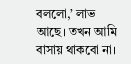বললো,’ লাভ আছে। তখন আমি বাসায় থাকবো না।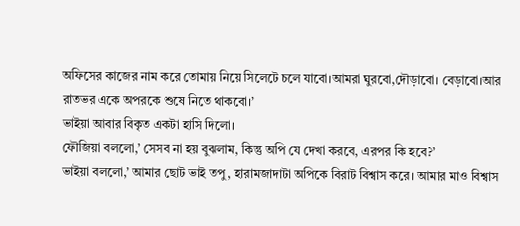অফিসের কাজের নাম করে তোমায় নিয়ে সিলেটে চলে যাবো।আমরা ঘুরবো,দৌড়াবো। বেড়াবো।আর রাতভর একে অপরকে শুষে নিতে থাকবো।’
ভাইয়া আবার বিকৃত একটা হাসি দিলো।
ফৌজিয়া বললো,’ সেসব না হয় বুঝলাম, কিন্তু অপি যে দেখা করবে, এরপর কি হবে?’
ভাইয়া বললো,’ আমার ছোট ভাই তপু, হারামজাদাটা অপিকে বিরাট বিশ্বাস করে। আমার মাও বিশ্বাস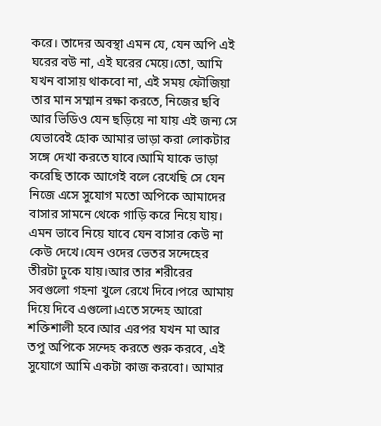করে। তাদের অবস্থা এমন যে, যেন অপি এই ঘরের বউ না, এই ঘরের মেয়ে।তো, আমি যখন বাসায় থাকবো না, এই সময় ফৌজিয়া তার মান সম্মান রক্ষা করতে, নিজের ছবি আর ভিডিও যেন ছড়িয়ে না যায় এই জন্য সে যেভাবেই হোক আমার ভাড়া করা লোকটার সঙ্গে দেখা করতে যাবে।আমি যাকে ভাড়া করেছি তাকে আগেই বলে রেখেছি সে যেন নিজে এসে সুযোগ মতো অপিকে আমাদের বাসার সামনে থেকে গাড়ি করে নিয়ে যায়। এমন ভাবে নিয়ে যাবে যেন বাসার কেউ না কেউ দেখে।যেন ওদের ভেতর সন্দেহের তীরটা ঢুকে যায়।আর তার শরীরের সবগুলো গহনা খুলে রেখে দিবে।পরে আমায় দিয়ে দিবে এগুলো।এতে সন্দেহ আরো শক্তিশালী হবে।আর এরপর যখন মা আর তপু অপিকে সন্দেহ করতে শুরু করবে, এই সুযোগে আমি একটা কাজ করবো। আমার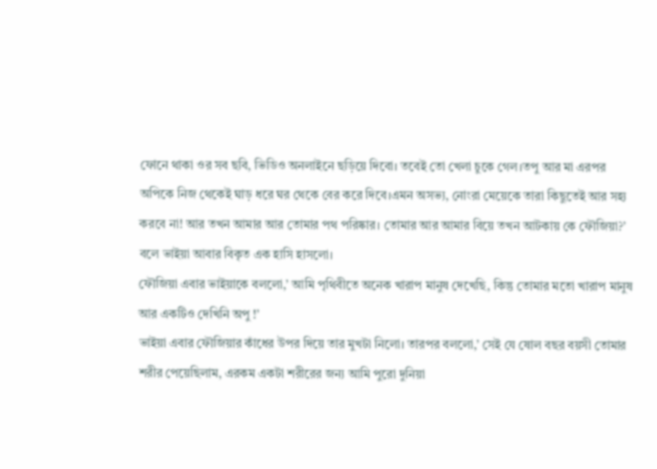ফোনে থাকা ওর সব ছবি, ভিডিও অনলাইনে ছড়িয়ে দিবো। তবেই তো খেলা চুকে গেল।তপু আর মা এরপর অপিকে নিজ থেকেই ঘাড় ধরে ঘর থেকে বের করে দিবে।এমন অসভ্য, নোংরা মেয়েকে তারা কিছুতেই আর সহ্য করবে না! আর তখন আমার আর তোমার পথ পরিষ্কার। তোমার আর আমার বিয়ে তখন আটকায় কে ফৌজিয়া?’
বলে ভাইয়া আবার বিকৃত এক হাসি হাসলো।
ফৌজিয়া এবার ভাইয়াকে বললো,’ আমি পৃথিবীতে অনেক খারাপ মানুষ দেখেছি, কিন্তু তোমার মতো খারাপ মানুষ আর একটিও দেখিনি অপু !’
ভাইয়া এবার ফৌজিয়ার কাঁধের উপর দিয়ে তার মুখটা নিলো। তারপর বললো,’ সেই যে ষোল বছর বয়সী তোমার শরীর পেয়েছিলাম, এরকম একটা শরীরের জন্য আমি পুরো দুনিয়া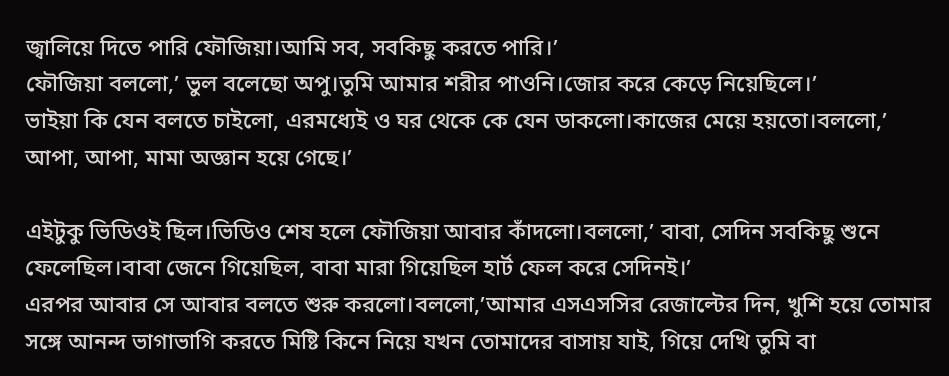জ্বালিয়ে দিতে পারি ফৌজিয়া।আমি সব, সবকিছু করতে পারি।’
ফৌজিয়া বললো,’ ভুল বলেছো অপু।তুমি আমার শরীর পাওনি।জোর করে কেড়ে নিয়েছিলে।’
ভাইয়া কি যেন বলতে চাইলো, এরমধ্যেই ও ঘর থেকে কে যেন ডাকলো।কাজের মেয়ে হয়তো।বললো,’ আপা, আপা, মামা অজ্ঞান হয়ে গেছে।’

এইটুকু ভিডিওই ছিল।ভিডিও শেষ হলে ফৌজিয়া আবার কাঁদলো।বললো,’ বাবা, সেদিন সবকিছু শুনে ফেলেছিল।বাবা জেনে গিয়েছিল, বাবা মারা গিয়েছিল হার্ট ফেল করে সেদিনই।’
এরপর আবার সে আবার বলতে শুরু করলো।বললো,’আমার এসএসসির রেজাল্টের দিন, খুশি হয়ে তোমার সঙ্গে আনন্দ ভাগাভাগি করতে মিষ্টি কিনে নিয়ে যখন তোমাদের বাসায় যাই, গিয়ে দেখি তুমি বা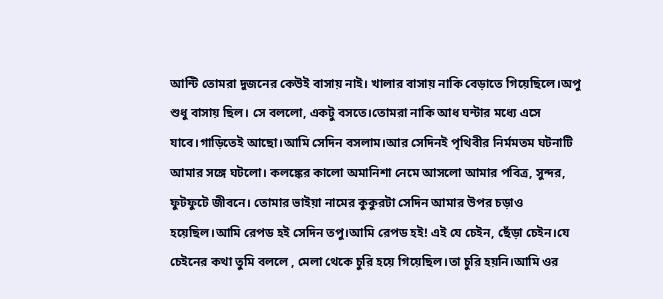আন্টি তোমরা দুজনের কেউই বাসায় নাই। খালার বাসায় নাকি বেড়াতে গিয়েছিলে।অপু শুধু বাসায় ছিল। সে বললো, একটু বসতে।তোমরা নাকি আধ ঘন্টার মধ্যে এসে যাবে।গাড়িতেই আছো।আমি সেদিন বসলাম।আর সেদিনই পৃথিবীর নির্মমতম ঘটনাটি আমার সঙ্গে ঘটলো। কলঙ্কের কালো অমানিশা নেমে আসলো আমার পবিত্র, সুন্দর, ফুটফুটে জীবনে। তোমার ভাইয়া‌ নামের কুকুরটা সেদিন আমার উপর চড়াও হয়েছিল।আমি রেপড হই সেদিন তপু।আমি রেপড হই! এই যে চেইন, ছেঁড়া চেইন।যে চেইনের কথা তুমি বললে , মেলা থেকে চুরি হয়ে গিয়েছিল।তা চুরি হয়নি।আমি ওর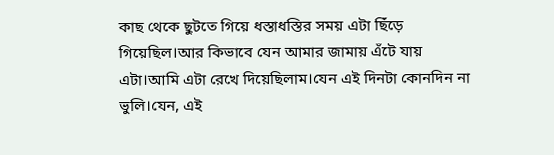কাছ থেকে ছুটতে গিয়ে ধস্তাধস্তির সময় এটা ছিঁড়ে গিয়েছিল।আর কিভাবে যেন আমার জামায় এঁটে যায় এটা।আমি এটা রেখে দিয়েছিলাম।যেন এই দিনটা কোনদিন না ভুলি।যেন, এই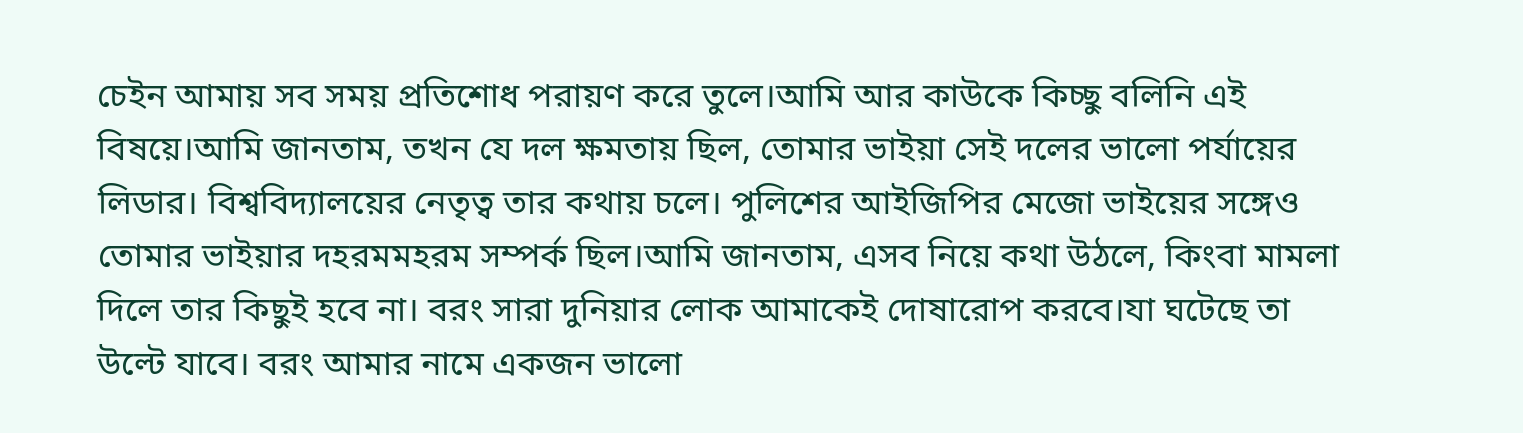চেইন আমায় সব সময় প্রতিশোধ পরায়ণ করে তুলে।আমি আর কাউকে কিচ্ছু বলিনি এই বিষয়ে।আমি জানতাম, তখন যে দল ক্ষমতায় ছিল, তোমার ভাইয়া সেই দলের ভালো পর্যায়ের লিডার। বিশ্ববিদ্যালয়ের নেতৃত্ব তার কথায় চলে। পুলিশের আইজিপির মেজো ভাইয়ের সঙ্গেও তোমার ভাইয়ার দহরমমহরম সম্পর্ক ছিল।আমি জানতাম, এসব নিয়ে কথা উঠলে, কিংবা মামলা দিলে তার কিছুই হবে না। বরং সারা দুনিয়ার লোক আমাকেই দোষারোপ করবে।যা ঘটেছে তা উল্টে যাবে। বরং আমার নামে একজন ভালো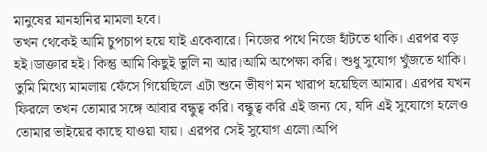মানুষের মানহানির মামলা হবে।
তখন থেকেই আমি চুপচাপ হয়ে যাই একেবারে। নিজের পথে নিজে হাঁটতে থাকি। এরপর বড় হই।ডাক্তার হই। কিন্তু আমি কিছুই ভুলি না আর।আমি অপেক্ষা করি। শুধু সুযোগ খুঁজতে থাকি। তুমি মিথ্যে মামলায় ফেঁসে গিয়েছিলে এটা শুনে ভীষণ মন খারাপ হয়েছিল আমার। এরপর যখন ফিরলে তখন তোমার সঙ্গে আবার বন্ধুত্ব করি। বন্ধুত্ব করি এই জন্য যে, যদি এই সুযোগে হলেও তোমার ভাইয়ের কাছে যাওয়া যায়। এরপর সেই সুযোগ এলো।অপি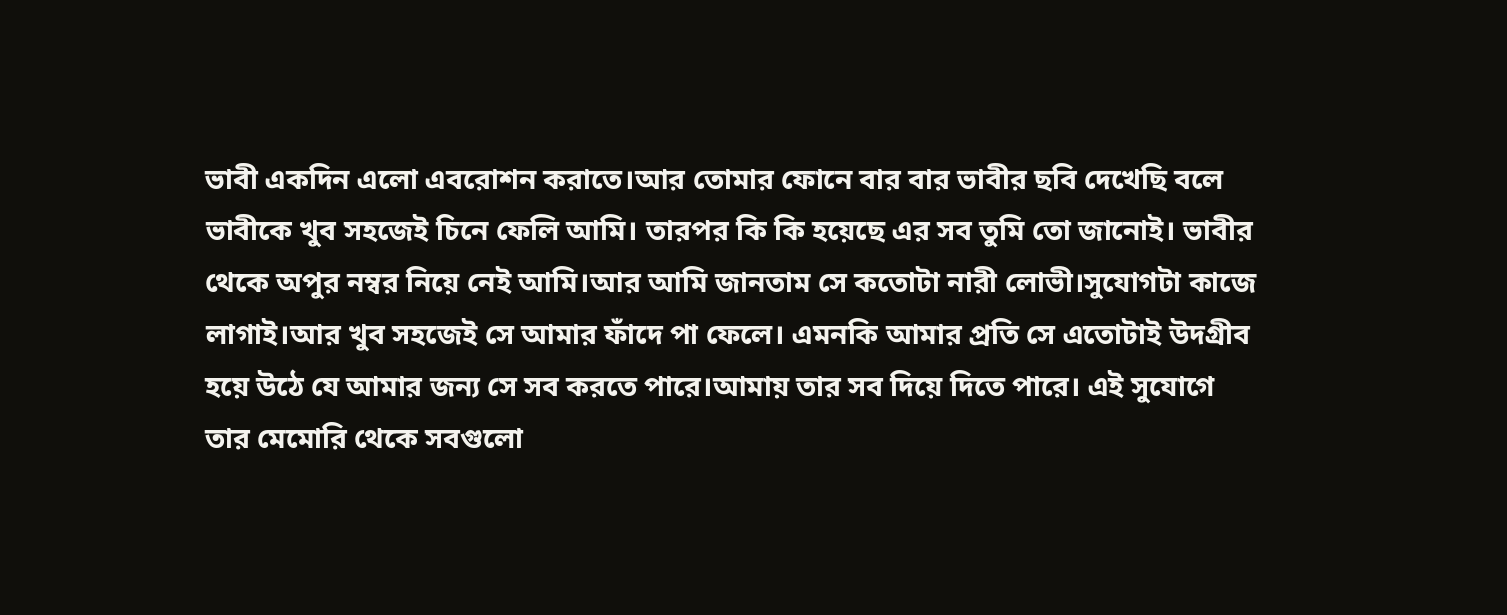ভাবী একদিন এলো এবরোশন করাতে।আর তোমার ফোনে বার বার ভাবীর ছবি দেখেছি বলে ভাবীকে খুব সহজেই চিনে ফেলি আমি। তারপর কি কি হয়েছে এর সব তুমি তো জানোই। ভাবীর থেকে অপুর নম্বর নিয়ে নেই আমি।আর আমি জানতাম সে কতোটা নারী লোভী।সুযোগটা কাজে লাগাই।আর খুব সহজেই সে আমার ফাঁদে পা ফেলে। এমনকি আমার প্রতি সে এতোটাই উদগ্রীব হয়ে উঠে যে আমার জন্য সে সব করতে পারে।আমায় তার সব দিয়ে দিতে পারে। এই সুযোগে তার মেমোরি থেকে সবগুলো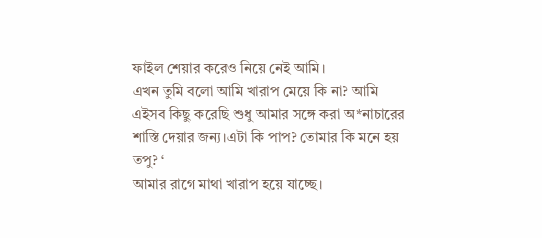ফাইল শেয়ার করেও নিয়ে নেই আমি।
এখন তুমি বলো আমি খারাপ মেয়ে কি না? আমি এইসব কিছু করেছি শুধু আমার সঙ্গে করা অ*নাচারের শাস্তি দেয়ার জন্য।এটা কি পাপ? তোমার কি মনে হয় তপু? ‘
আমার রাগে মাথা খারাপ হয়ে যাচ্ছে।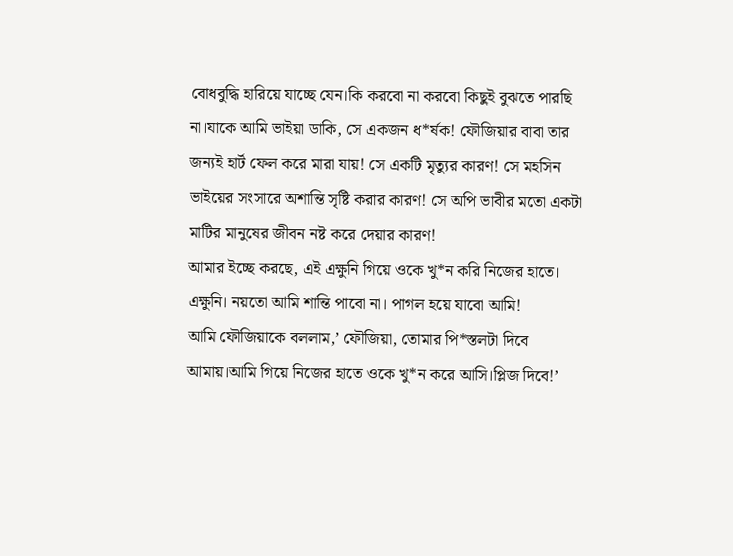বোধবুদ্ধি হারিয়ে যাচ্ছে যেন।কি করবো না করবো কিছুই বুঝতে পারছি না।যাকে আমি ভাইয়া ডাকি, সে একজন ধ*র্ষক! ফৌজিয়ার বাবা তার জন্যই হার্ট ফেল করে মারা যায়! সে একটি মৃত্যুর কারণ! সে মহসিন ভাইয়ের সংসারে অশান্তি সৃষ্টি করার কারণ! সে অপি ভাবীর মতো একটা মাটির মানুষের জীবন নষ্ট করে দেয়ার কারণ!
আমার ইচ্ছে করছে, এই এক্ষুনি গিয়ে ওকে খু*ন করি নিজের হাতে। এক্ষুনি। নয়তো আমি শান্তি পাবো না। পাগল হয়ে যাবো আমি!
আমি ফৌজিয়াকে বললাম,’ ফৌজিয়া, তোমার পি*স্তলটা দিবে আমায়।আমি গিয়ে নিজের হাতে ওকে খু*ন করে আসি।প্লিজ দিবে!’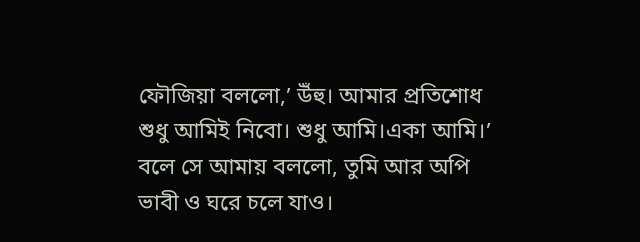ফৌজিয়া বললো,’ উঁহু। আমার প্রতিশোধ শুধু আমিই নিবো। শুধু আমি।একা আমি।’
বলে সে আমায় বললো, তুমি আর অপি ভাবী ও ঘরে চলে যাও।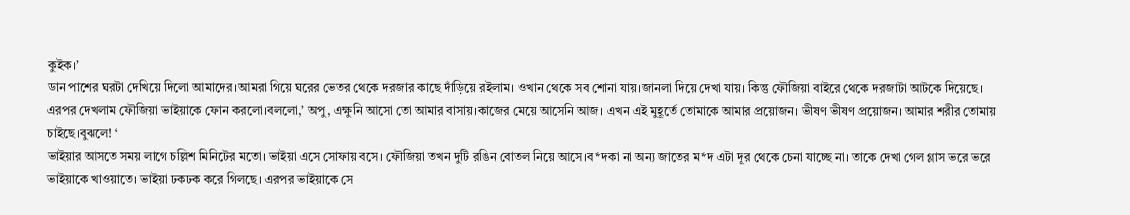কুইক।’
ডান পাশের ঘরটা দেখিয়ে দিলো আমাদের।আমরা গিয়ে ঘরের ভেতর থেকে দরজার কাছে দাঁড়িয়ে রইলাম। ওখান থেকে সব শোনা যায়।জানলা দিয়ে দেখা যায়। কিন্তু ফৌজিয়া বাইরে থেকে দরজাটা আটকে দিয়েছে।
এরপর দেখলাম ফৌজিয়া ভাইয়াকে ফোন করলো।বললো,’ অপু, এক্ষুনি আসো তো আমার বাসায়।কাজের মেয়ে আসেনি আজ। এখন এই মুহূর্তে তোমাকে আমার প্রয়োজন। ভীষণ ভীষণ প্রয়োজন। আমার শরীর তোমায় চাইছে।বুঝলে! ‘
ভাইয়ার আসতে সময় লাগে চল্লিশ মিনিটের মতো। ভাইয়া এসে সোফায় বসে। ফৌজিয়া তখন দুটি রঙিন বোতল নিয়ে আসে।ব*দকা না অন্য জাতের ম*দ এটা দূর থেকে চেনা যাচ্ছে না। তাকে দেখা গেল গ্লাস ভরে ভরে ভাইয়াকে খাওয়াতে। ভাইয়া ঢকঢক করে গিলছে। এরপর ভাইয়াকে সে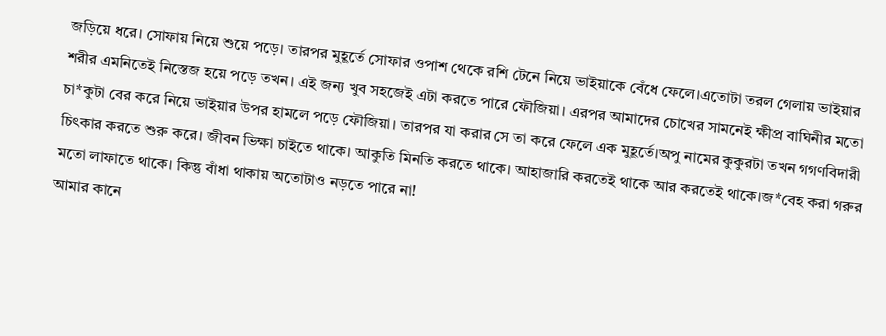জড়িয়ে ধরে। সোফায় নিয়ে শুয়ে পড়ে। তারপর মুহূর্তে সোফার ওপাশ থেকে রশি টেনে নিয়ে ভাইয়াকে বেঁধে ফেলে।এতোটা তরল গেলায় ভাইয়ার শরীর এমনিতেই নিস্তেজ হয়ে পড়ে তখন। এই জন্য খুব সহজেই এটা করতে পারে ফৌজিয়া। এরপর আমাদের চোখের সামনেই ক্ষীপ্র বাঘিনীর মতো চা*কুটা বের করে নিয়ে ভাইয়ার উপর হামলে পড়ে ফৌজিয়া। তারপর যা করার সে তা করে ফেলে এক মুহূর্তে।অপু নামের কুকুরটা তখন গগণবিদারী চিৎকার করতে শুরু করে। জীবন ভিক্ষা চাইতে থাকে। আকুতি মিনতি করতে থাকে। আহাজারি করতেই থাকে আর করতেই থাকে।জ*বেহ করা গরুর মতো লাফাতে থাকে। কিন্তু বাঁধা থাকায় অতোটাও নড়তে পারে না!
আমার কানে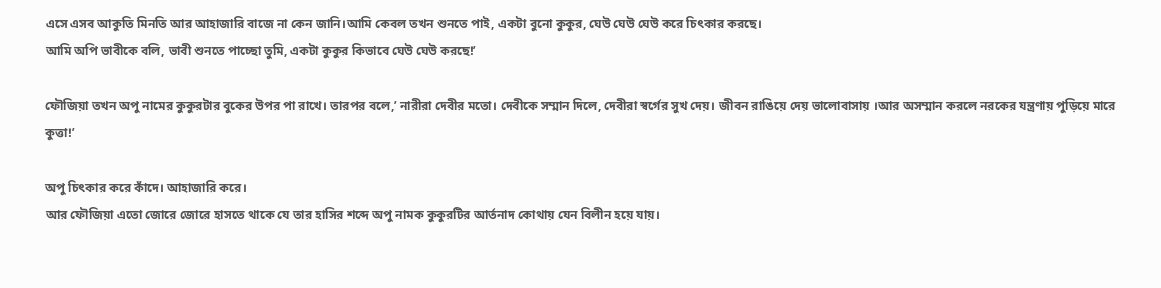এসে এসব আকুতি মিনতি আর আহাজারি বাজে না কেন জানি।আমি কেবল তখন শুনতে পাই, একটা বুনো কুকুর, ঘেউ ঘেউ ঘেউ করে চিৎকার করছে।
আমি অপি ভাবীকে বলি, ভাবী শুনতে পাচ্ছো তুমি, একটা কুকুর কিভাবে ঘেউ ঘেউ করছে!’

ফৌজিয়া তখন অপু নামের কুকুরটার বুকের উপর পা রাখে। তারপর বলে,’ নারীরা দেবীর মতো। দেবীকে সম্মান দিলে, দেবীরা স্বর্গের সুখ দেয়। জীবন রাঙিয়ে দেয় ভালোবাসায় ‌।আর অসম্মান করলে নরকের যন্ত্রণায় পুড়িয়ে মারে কুত্তা!’

অপু চিৎকার করে কাঁদে। আহাজারি করে।
আর ফৌজিয়া এতো জোরে জোরে হাসতে থাকে যে তার হাসির শব্দে অপু নামক কুকুরটির আর্তনাদ কোথায় যেন বিলীন হয়ে যায়।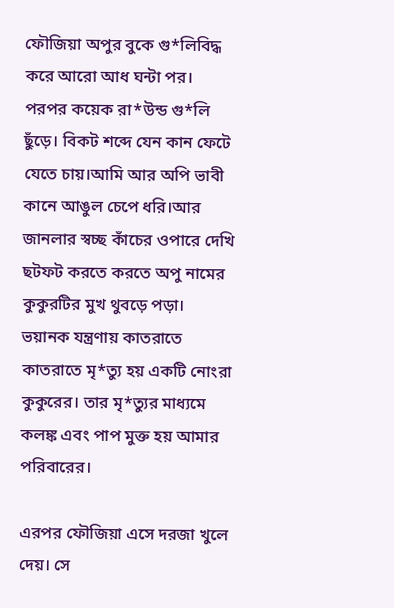ফৌজিয়া অপুর বুকে গু*লিবিদ্ধ করে আরো আধ ঘন্টা পর। পরপর কয়েক রা*উন্ড গু*লি ছুঁড়ে। বিকট শব্দে যেন কান ফেটে যেতে চায়।আমি আর অপি ভাবী কানে আঙুল চেপে ধরি।আর জানলার স্বচ্ছ কাঁচের ওপারে দেখি ছটফট করতে করতে অপু নামের কুকুরটির মুখ থুবড়ে পড়া। ভয়ানক যন্ত্রণায় কাতরাতে কাতরাতে মৃ*ত্যু হয় একটি নোংরা কুকুরের। তার মৃ*ত্যুর মাধ্যমে কলঙ্ক এবং পাপ মুক্ত হয় আমার পরিবারের।

এরপর ফৌজিয়া এসে দরজা খুলে দেয়। সে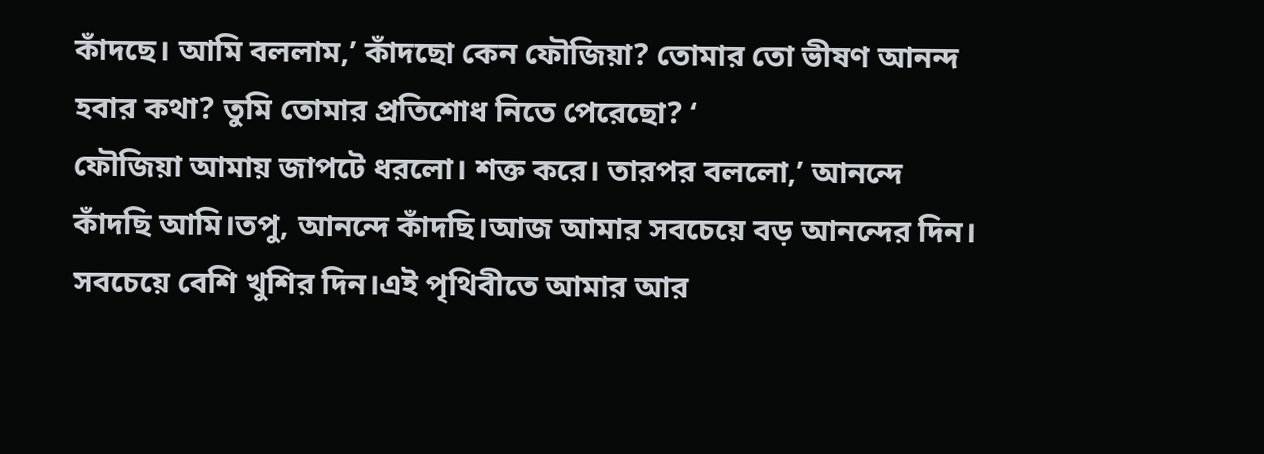কাঁদছে। আমি বললাম,’ কাঁদছো কেন ফৌজিয়া? তোমার তো ভীষণ আনন্দ হবার কথা? তুমি তোমার প্রতিশোধ নিতে পেরেছো? ‘
ফৌজিয়া আমায় জাপটে ধরলো। শক্ত করে। তারপর বললো,’ আনন্দে কাঁদছি আমি।তপু, আনন্দে কাঁদছি।আজ আমার সবচেয়ে বড় আনন্দের দিন। সবচেয়ে বেশি খুশির দিন।এই পৃথিবীতে আমার আর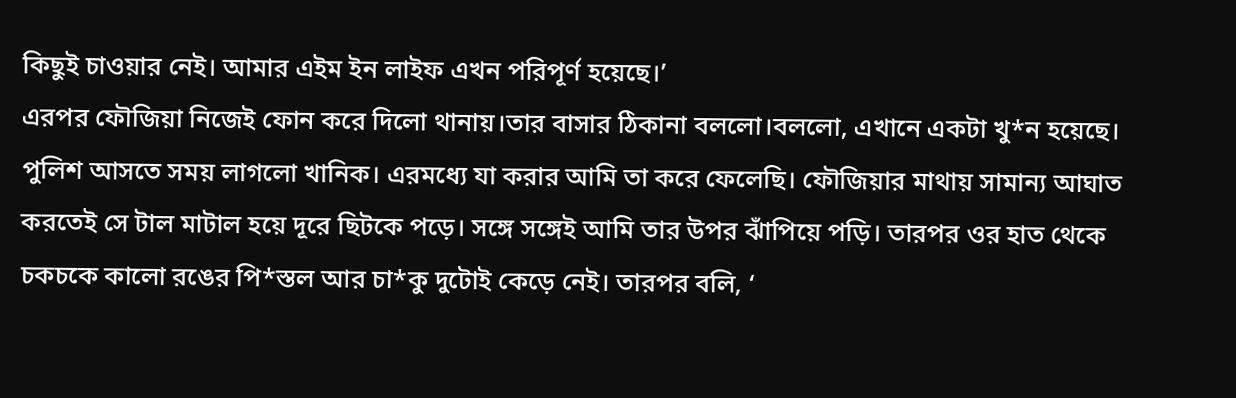কিছুই চাওয়ার নেই। আমার এইম ইন লাইফ এখন পরিপূর্ণ হয়েছে।’
এরপর ফৌজিয়া নিজেই ফোন করে দিলো থানায়।তার বাসার ঠিকানা বললো।বললো, এখানে একটা খু*ন হয়েছে।
পুলিশ আসতে সময় লাগলো খানিক। এরমধ্যে যা করার আমি তা করে ফেলেছি। ফৌজিয়ার মাথায় সামান্য আঘাত করতেই সে টাল মাটাল হয়ে দূরে ছিটকে পড়ে। সঙ্গে সঙ্গেই আমি তার উপর ঝাঁপিয়ে পড়ি। তারপর ওর হাত থেকে চকচকে কালো রঙের পি*স্তল আর চা*কু দুটোই কেড়ে নেই। তারপর বলি, ‘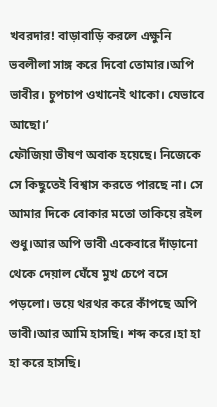খবরদার! বাড়াবাড়ি করলে এক্ষুনি ভবলীলা সাঙ্গ করে দিবো তোমার।অপি ভাবীর। চুপচাপ ওখানেই থাকো। যেভাবে আছো।’
ফৌজিয়া ভীষণ অবাক হয়েছে। নিজেকে সে কিছুতেই বিশ্বাস করতে পারছে না। সে আমার দিকে বোকার মতো তাকিয়ে রইল শুধু।আর অপি ভাবী একেবারে দাঁড়ানো থেকে দেয়াল ঘেঁষে মুখ চেপে বসে পড়লো। ভয়ে থরথর করে কাঁপছে অপি ভাবী।আর আমি হাসছি। শব্দ করে।হা হা হা করে হাসছি।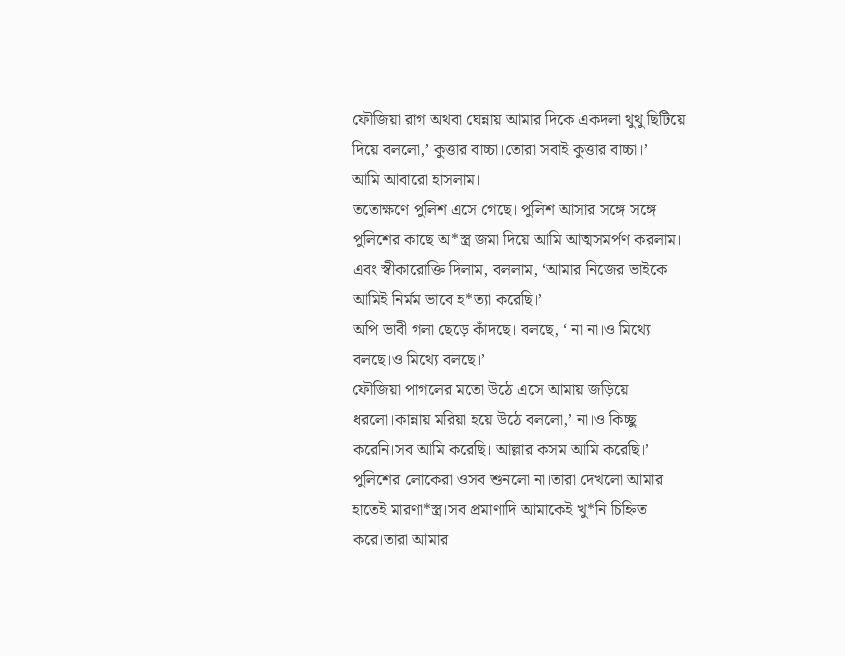ফৌজিয়া রাগ অথবা ঘেন্নায় আমার দিকে একদলা থুথু ছিটিয়ে দিয়ে বললো,’ কুত্তার বাচ্চা।তোরা সবাই কুত্তার বাচ্চা।’
আমি আবারো হাসলাম।
ততোক্ষণে পুলিশ এসে গেছে। পুলিশ আসার সঙ্গে সঙ্গে পুলিশের কাছে অ*স্ত্র জমা দিয়ে আমি আত্মসমর্পণ করলাম। এবং স্বীকারোক্তি দিলাম, বললাম, ‘আমার নিজের ভাইকে আমিই নির্মম ভাবে হ*ত্যা করেছি।’
অপি ভাবী গলা ছেড়ে কাঁদছে। বলছে, ‘ না না।ও মিথ্যে বলছে।ও মিথ্যে বলছে।’
ফৌজিয়া পাগলের মতো উঠে এসে আমায় জড়িয়ে ধরলো।কান্নায় মরিয়া হয়ে উঠে বললো,’ না।ও কিচ্ছু করেনি।সব আমি করেছি। আল্লার কসম আমি করেছি।’
পুলিশের লোকেরা ওসব শুনলো না।তারা দেখলো আমার হাতেই মারণা*স্ত্র।সব প্রমাণাদি আমাকেই খু*নি চিহ্নিত করে।তারা আমার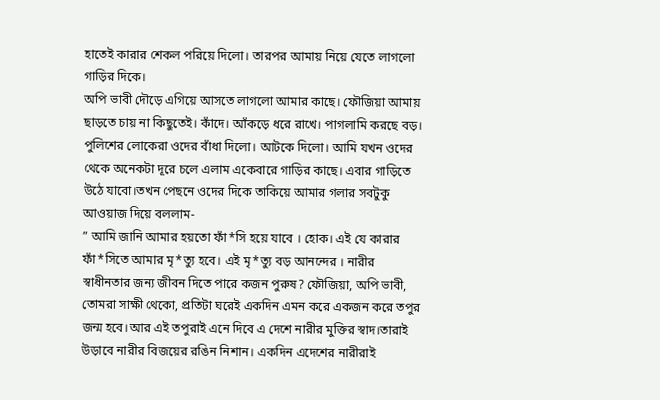হাতেই কারার শেকল পরিয়ে দিলো। তারপর আমায় নিয়ে যেতে লাগলো গাড়ির দিকে।
অপি ভাবী দৌড়ে এগিয়ে আসতে লাগলো আমার কাছে। ফৌজিয়া আমায় ছাড়তে চায় না কিছুতেই। কাঁদে। আঁকড়ে ধরে রাখে। পাগলামি করছে বড়।
পুলিশের লোকেরা ওদের বাঁধা দিলো। আটকে দিলো। আমি যখন ওদের থেকে অনেকটা দূরে চলে এলাম একেবারে গাড়ির কাছে। এবার গাড়িতে উঠে যাবো।তখন পেছনে ওদের দিকে তাকিয়ে আমার গলার সবটুকু আওয়াজ দিয়ে বললাম-
” আমি জানি আমার হয়তো ফাঁ*সি হয়ে যাবে । হোক। এই যে কারার ফাঁ*সিতে আমার মৃ*ত্যু হবে। এই মৃ*ত্যু বড় আনন্দের ‌। নারীর স্বাধীনতার জন্য জীবন দিতে পারে কজন পুরুষ? ফৌজিয়া, অপি ভাবী, তোমরা সাক্ষী থেকো, প্রতিটা ঘরেই একদিন এমন করে একজন করে তপুর জন্ম হবে।আর এই তপুরাই এনে দিবে এ দেশে নারীর মুক্তির স্বাদ।তারাই উড়াবে নারীর বিজয়ের রঙিন নিশান। একদিন এদেশের নারীরাই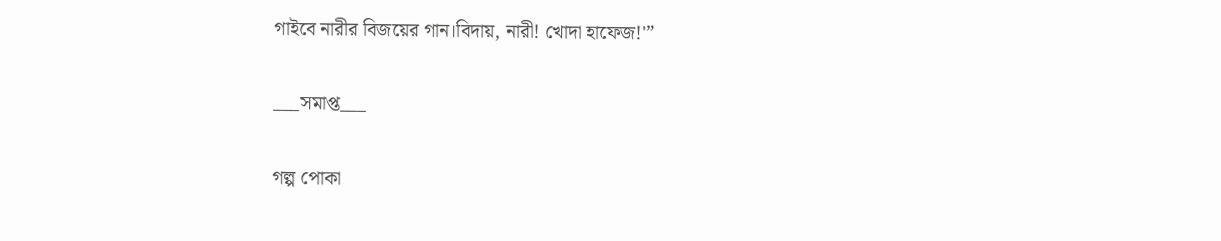গাইবে নারীর বিজয়ের গান।বিদায়, নারী! খোদা হাফেজ!'”

___সমাপ্ত___

গল্প পোকা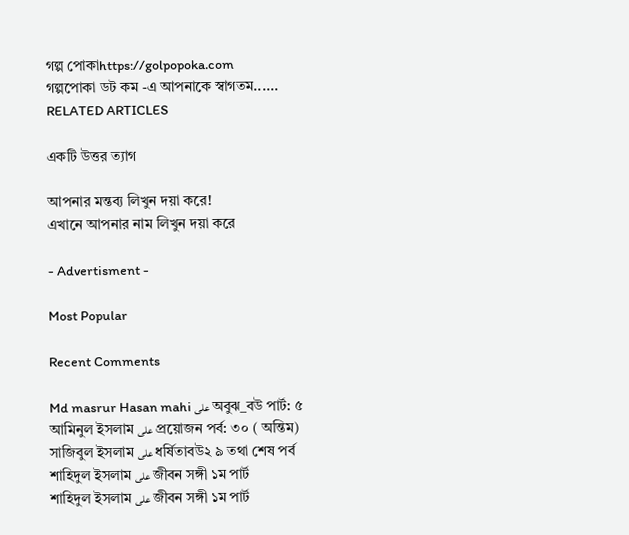গল্প পোকাhttps://golpopoka.com
গল্পপোকা ডট কম -এ আপনাকে স্বাগতম......
RELATED ARTICLES

একটি উত্তর ত্যাগ

আপনার মন্তব্য লিখুন দয়া করে!
এখানে আপনার নাম লিখুন দয়া করে

- Advertisment -

Most Popular

Recent Comments

Md masrur Hasan mahi على অবুঝ_বউ পার্ট: ৫
আমিনুল ইসলাম على প্রয়োজন পর্ব: ৩০ ( অন্তিম)
সাজিবুল ইসলাম على ধর্ষিতাবউ২ ৯ তথা শেষ পর্ব
শাহিদুল ইসলাম على জীবন সঙ্গী ১ম পার্ট
শাহিদুল ইসলাম على জীবন সঙ্গী ১ম পার্ট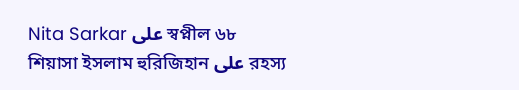Nita Sarkar على স্বপ্নীল ৬৮
শিয়াসা ইসলাম হুরিজিহান على রহস্য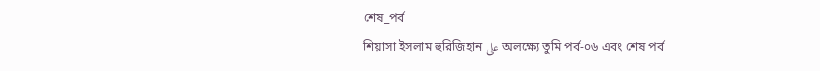শেষ_পর্ব
শিয়াসা ইসলাম হুরিজিহান على অলক্ষ্যে তুমি পর্ব-০৬ এবং শেষ পর্ব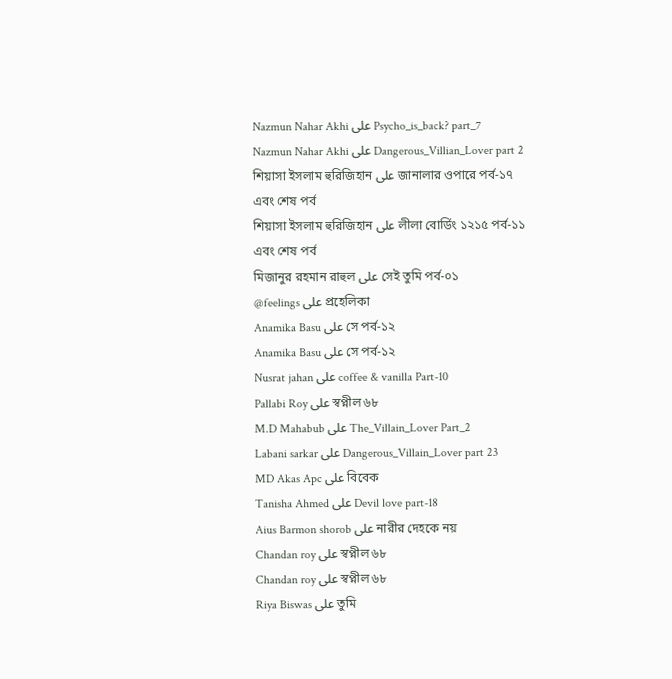Nazmun Nahar Akhi على Psycho_is_back? part_7
Nazmun Nahar Akhi على Dangerous_Villian_Lover part 2
শিয়াসা ইসলাম হুরিজিহান على জানালার ওপারে পর্ব-১৭ এবং শেষ পর্ব
শিয়াসা ইসলাম হুরিজিহান على লীলা বোর্ডিং ১২১৫ পর্ব-১১ এবং শেষ পর্ব
মিজানুর রহমান রাহুল على সেই তুমি পর্ব-০১
@feelings على প্রহেলিকা
Anamika Basu على সে পর্ব-১২
Anamika Basu على সে পর্ব-১২
Nusrat jahan على coffee & vanilla Part-10
Pallabi Roy على স্বপ্নীল ৬৮
M.D Mahabub على The_Villain_Lover Part_2
Labani sarkar على Dangerous_Villain_Lover part 23
MD Akas Apc على বিবেক
Tanisha Ahmed على Devil love part-18
Aius Barmon shorob على নারীর দেহকে নয়
Chandan roy على স্বপ্নীল ৬৮
Chandan roy على স্বপ্নীল ৬৮
Riya Biswas على তুমি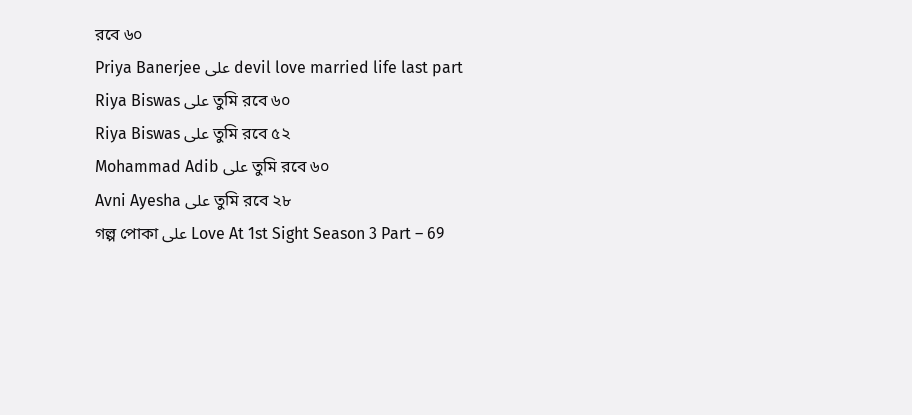রবে ৬০
Priya Banerjee على devil love married life last part
Riya Biswas على তুমি রবে ৬০
Riya Biswas على তুমি রবে ৫২
Mohammad Adib على তুমি রবে ৬০
Avni Ayesha على তুমি রবে ২৮
গল্প পোকা على Love At 1st Sight Season 3 Part – 69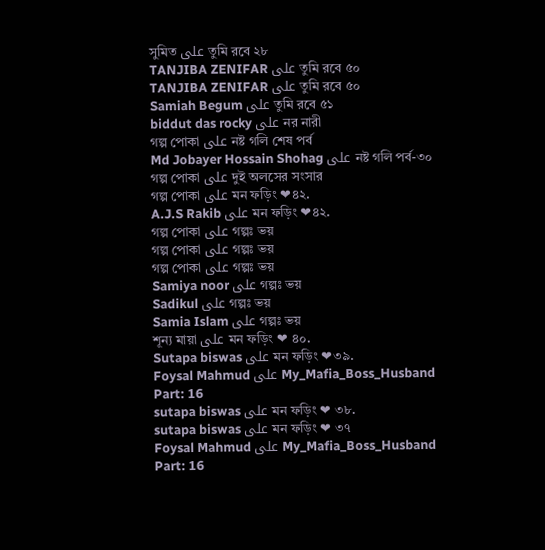সুমিত على তুমি রবে ২৮
TANJIBA ZENIFAR على তুমি রবে ৫০
TANJIBA ZENIFAR على তুমি রবে ৫০
Samiah Begum على তুমি রবে ৫১
biddut das rocky على নর নারী
গল্প পোকা على নষ্ট গলি শেষ পর্ব
Md Jobayer Hossain Shohag على নষ্ট গলি পর্ব-৩০
গল্প পোকা على দুই অলসের সংসার
গল্প পোকা على মন ফড়িং ❤৪২.
A.J.S Rakib على মন ফড়িং ❤৪২.
গল্প পোকা على গল্পঃ ভয়
গল্প পোকা على গল্পঃ ভয়
গল্প পোকা على গল্পঃ ভয়
Samiya noor على গল্পঃ ভয়
Sadikul على গল্পঃ ভয়
Samia Islam على গল্পঃ ভয়
শূন্য মায়া على মন ফড়িং ❤ ৪০.
Sutapa biswas على মন ফড়িং ❤৩৯.
Foysal Mahmud على My_Mafia_Boss_Husband Part: 16
sutapa biswas على মন ফড়িং ❤ ৩৮.
sutapa biswas على মন ফড়িং ❤ ৩৭
Foysal Mahmud على My_Mafia_Boss_Husband Part: 16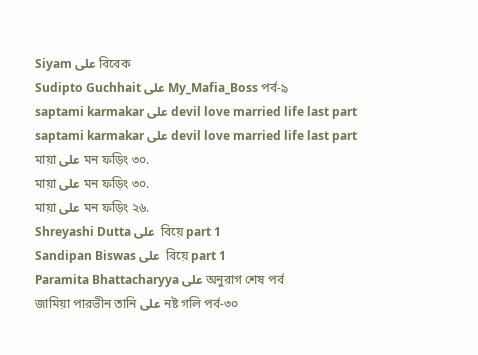Siyam على বিবেক
Sudipto Guchhait على My_Mafia_Boss পর্ব-৯
saptami karmakar على devil love married life last part
saptami karmakar على devil love married life last part
মায়া على মন ফড়িং ৩০.
মায়া على মন ফড়িং ৩০.
মায়া على মন ফড়িং ২৬.
Shreyashi Dutta على  বিয়ে part 1
Sandipan Biswas على  বিয়ে part 1
Paramita Bhattacharyya على অনুরাগ শেষ পর্ব
জামিয়া পারভীন তানি على নষ্ট গলি পর্ব-৩০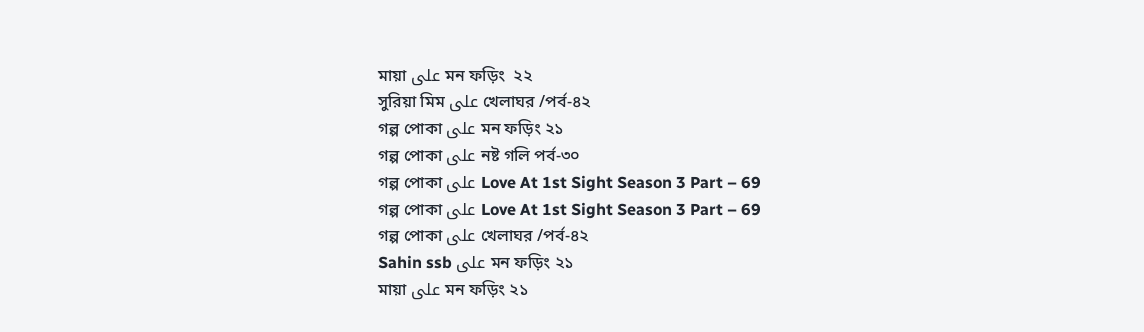মায়া على মন ফড়িং  ২২
সুরিয়া মিম على খেলাঘর /পর্ব-৪২
গল্প পোকা على মন ফড়িং ২১
গল্প পোকা على নষ্ট গলি পর্ব-৩০
গল্প পোকা على Love At 1st Sight Season 3 Part – 69
গল্প পোকা على Love At 1st Sight Season 3 Part – 69
গল্প পোকা على খেলাঘর /পর্ব-৪২
Sahin ssb على মন ফড়িং ২১
মায়া على মন ফড়িং ২১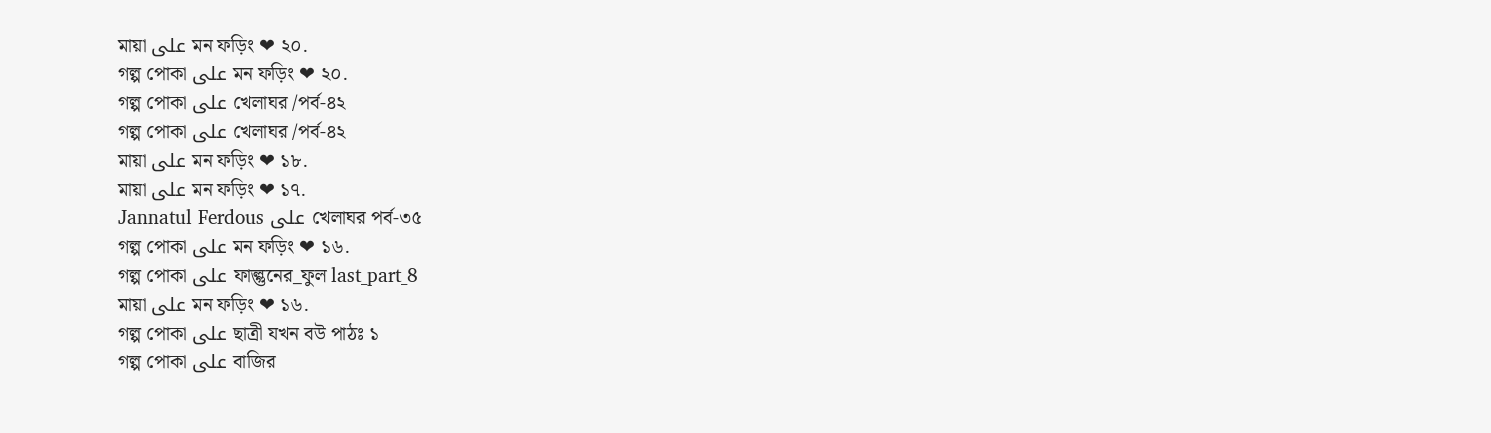মায়া على মন ফড়িং ❤ ২০.
গল্প পোকা على মন ফড়িং ❤ ২০.
গল্প পোকা على খেলাঘর /পর্ব-৪২
গল্প পোকা على খেলাঘর /পর্ব-৪২
মায়া على মন ফড়িং ❤ ১৮.
মায়া على মন ফড়িং ❤ ১৭.
Jannatul Ferdous على খেলাঘর পর্ব-৩৫
গল্প পোকা على মন ফড়িং ❤ ১৬.
গল্প পোকা على ফাল্গুনের_ফুল last_part_8
মায়া على মন ফড়িং ❤ ১৬.
গল্প পোকা على ছাত্রী যখন বউ পাঠঃ ১
গল্প পোকা على বাজির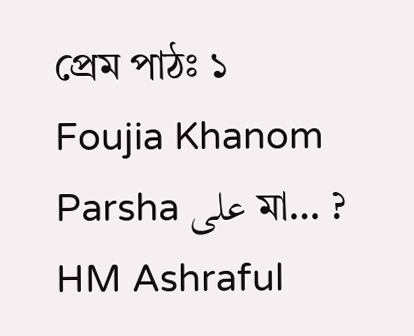প্রেম পাঠঃ ১
Foujia Khanom Parsha على মা… ?
HM Ashraful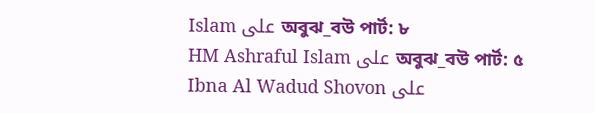Islam على অবুঝ_বউ পার্ট: ৮
HM Ashraful Islam على অবুঝ_বউ পার্ট: ৫
Ibna Al Wadud Shovon على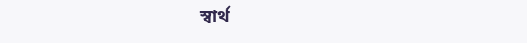স্বার্থ